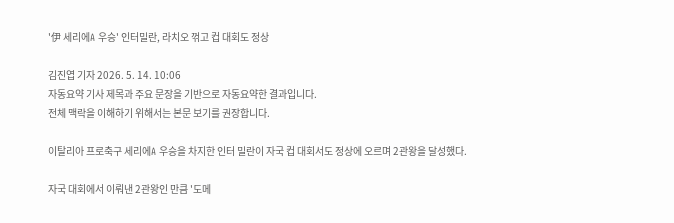'伊 세리에A 우승' 인터밀란, 라치오 꺾고 컵 대회도 정상

김진엽 기자 2026. 5. 14. 10:06
자동요약 기사 제목과 주요 문장을 기반으로 자동요약한 결과입니다.
전체 맥락을 이해하기 위해서는 본문 보기를 권장합니다.

이탈리아 프로축구 세리에A 우승을 차지한 인터 밀란이 자국 컵 대회서도 정상에 오르며 2관왕을 달성했다.

자국 대회에서 이뤄낸 2관왕인 만큼 '도메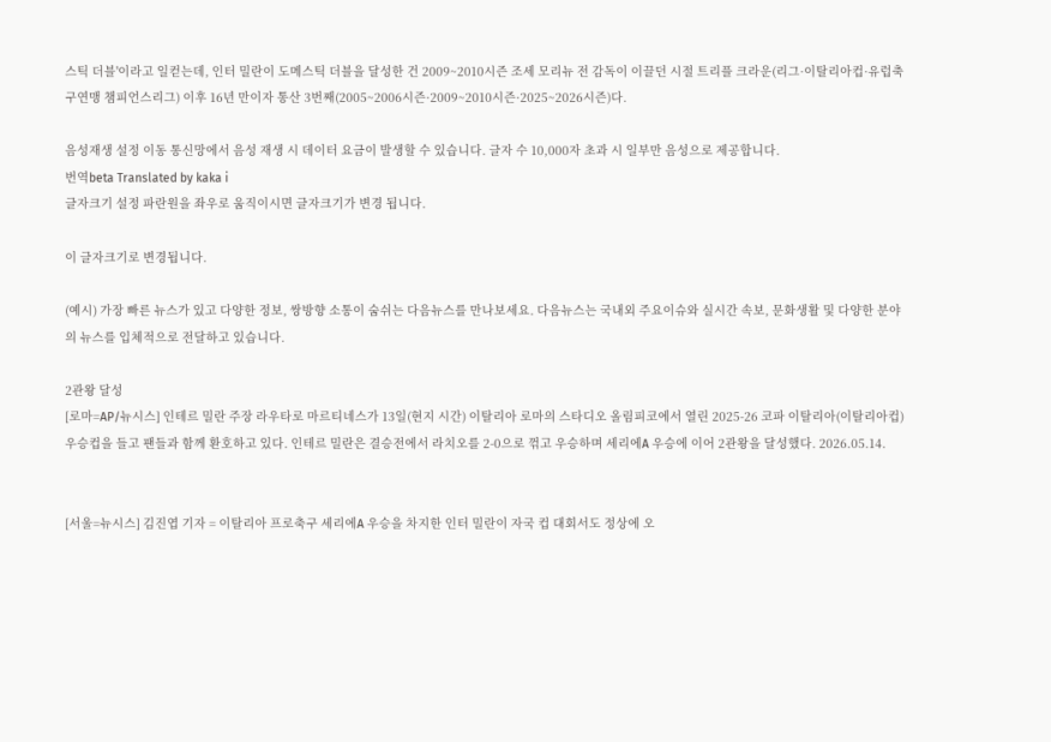스틱 더블'이라고 일컫는데, 인터 밀란이 도메스틱 더블을 달성한 건 2009~2010시즌 조세 모리뉴 전 감독이 이끌던 시절 트리플 크라운(리그·이탈리아컵·유럽축구연맹 챔피언스리그) 이후 16년 만이자 통산 3번째(2005~2006시즌·2009~2010시즌·2025~2026시즌)다.

음성재생 설정 이동 통신망에서 음성 재생 시 데이터 요금이 발생할 수 있습니다. 글자 수 10,000자 초과 시 일부만 음성으로 제공합니다.
번역beta Translated by kaka i
글자크기 설정 파란원을 좌우로 움직이시면 글자크기가 변경 됩니다.

이 글자크기로 변경됩니다.

(예시) 가장 빠른 뉴스가 있고 다양한 정보, 쌍방향 소통이 숨쉬는 다음뉴스를 만나보세요. 다음뉴스는 국내외 주요이슈와 실시간 속보, 문화생활 및 다양한 분야의 뉴스를 입체적으로 전달하고 있습니다.

2관왕 달성
[로마=AP/뉴시스] 인테르 밀란 주장 라우타로 마르티네스가 13일(현지 시간) 이탈리아 로마의 스타디오 올림피코에서 열린 2025-26 코파 이탈리아(이탈리아컵) 우승컵을 들고 팬들과 함께 환호하고 있다. 인테르 밀란은 결승전에서 라치오를 2-0으로 꺾고 우승하며 세리에A 우승에 이어 2관왕을 달성했다. 2026.05.14.


[서울=뉴시스] 김진엽 기자 = 이탈리아 프로축구 세리에A 우승을 차지한 인터 밀란이 자국 컵 대회서도 정상에 오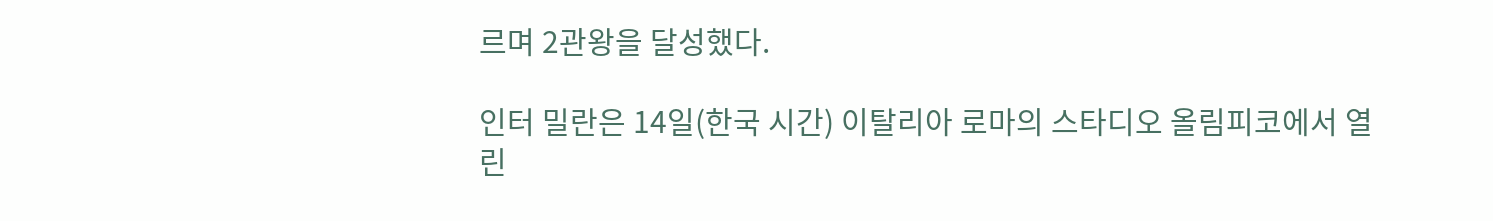르며 2관왕을 달성했다.

인터 밀란은 14일(한국 시간) 이탈리아 로마의 스타디오 올림피코에서 열린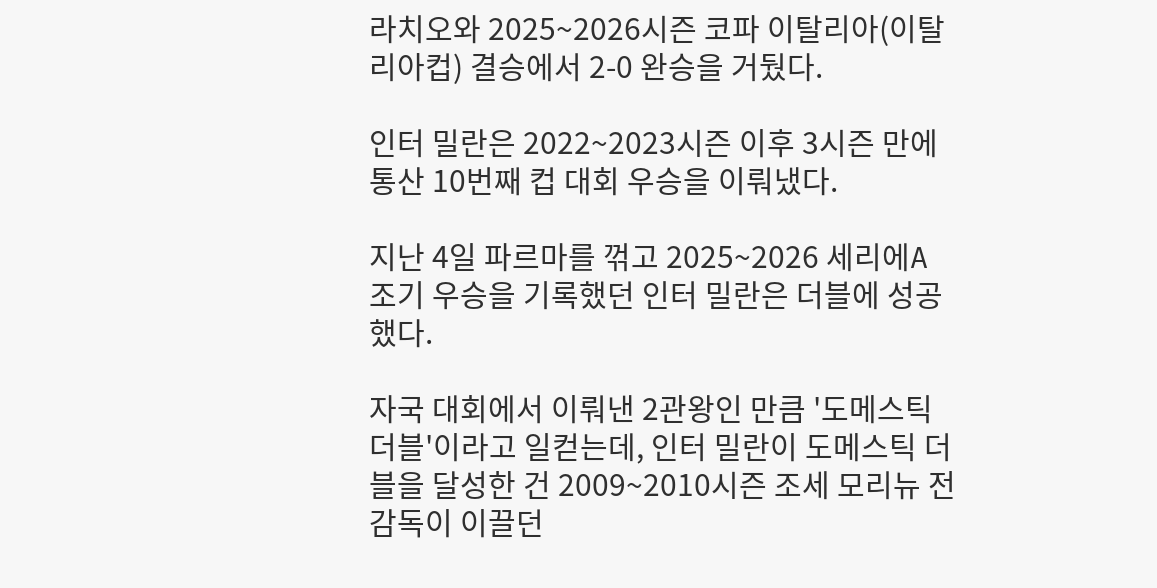라치오와 2025~2026시즌 코파 이탈리아(이탈리아컵) 결승에서 2-0 완승을 거뒀다.

인터 밀란은 2022~2023시즌 이후 3시즌 만에 통산 10번째 컵 대회 우승을 이뤄냈다.

지난 4일 파르마를 꺾고 2025~2026 세리에A 조기 우승을 기록했던 인터 밀란은 더블에 성공했다.

자국 대회에서 이뤄낸 2관왕인 만큼 '도메스틱 더블'이라고 일컫는데, 인터 밀란이 도메스틱 더블을 달성한 건 2009~2010시즌 조세 모리뉴 전 감독이 이끌던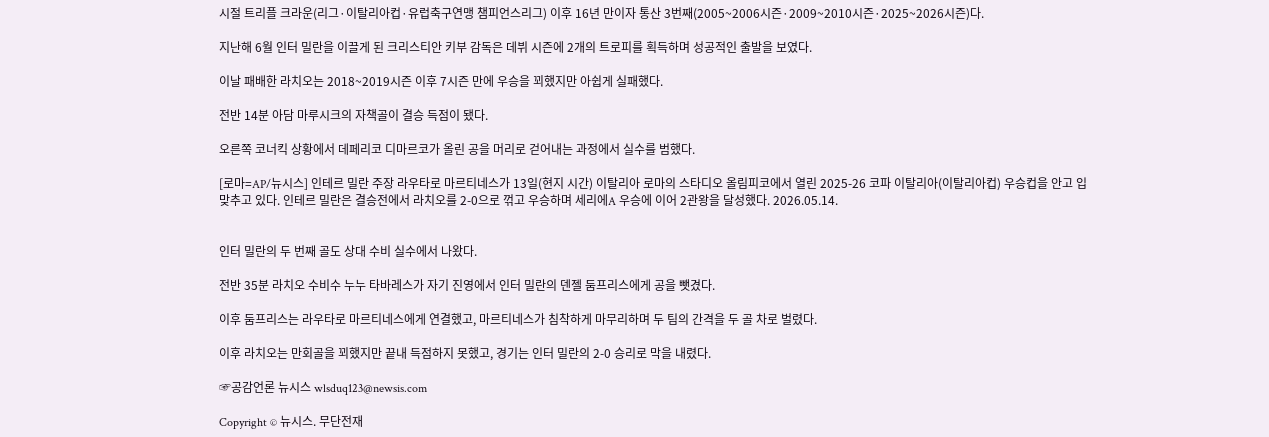시절 트리플 크라운(리그·이탈리아컵·유럽축구연맹 챔피언스리그) 이후 16년 만이자 통산 3번째(2005~2006시즌·2009~2010시즌·2025~2026시즌)다.

지난해 6월 인터 밀란을 이끌게 된 크리스티안 키부 감독은 데뷔 시즌에 2개의 트로피를 획득하며 성공적인 출발을 보였다.

이날 패배한 라치오는 2018~2019시즌 이후 7시즌 만에 우승을 꾀했지만 아쉽게 실패했다.

전반 14분 아담 마루시크의 자책골이 결승 득점이 됐다.

오른쪽 코너킥 상황에서 데페리코 디마르코가 올린 공을 머리로 걷어내는 과정에서 실수를 범했다.

[로마=AP/뉴시스] 인테르 밀란 주장 라우타로 마르티네스가 13일(현지 시간) 이탈리아 로마의 스타디오 올림피코에서 열린 2025-26 코파 이탈리아(이탈리아컵) 우승컵을 안고 입 맞추고 있다. 인테르 밀란은 결승전에서 라치오를 2-0으로 꺾고 우승하며 세리에A 우승에 이어 2관왕을 달성했다. 2026.05.14.


인터 밀란의 두 번째 골도 상대 수비 실수에서 나왔다.

전반 35분 라치오 수비수 누누 타바레스가 자기 진영에서 인터 밀란의 덴젤 둠프리스에게 공을 뺏겼다.

이후 둠프리스는 라우타로 마르티네스에게 연결했고, 마르티네스가 침착하게 마무리하며 두 팀의 간격을 두 골 차로 벌렸다.

이후 라치오는 만회골을 꾀했지만 끝내 득점하지 못했고, 경기는 인터 밀란의 2-0 승리로 막을 내렸다.

☞공감언론 뉴시스 wlsduq123@newsis.com

Copyright © 뉴시스. 무단전재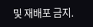및 재배포 금지.